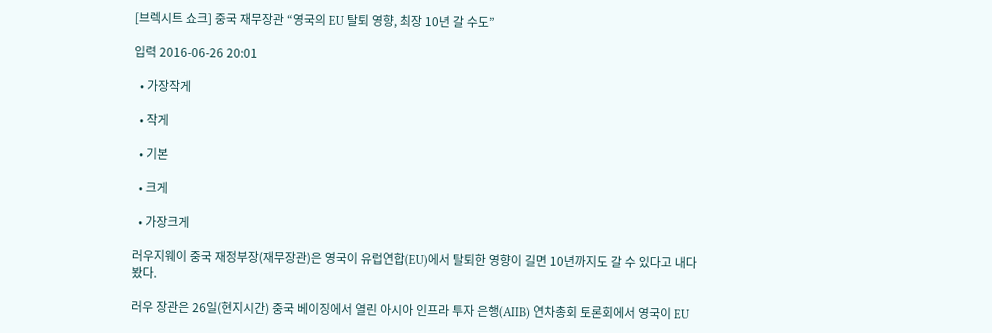[브렉시트 쇼크] 중국 재무장관 “영국의 EU 탈퇴 영향, 최장 10년 갈 수도”

입력 2016-06-26 20:01

  • 가장작게

  • 작게

  • 기본

  • 크게

  • 가장크게

러우지웨이 중국 재정부장(재무장관)은 영국이 유럽연합(EU)에서 탈퇴한 영향이 길면 10년까지도 갈 수 있다고 내다봤다.

러우 장관은 26일(현지시간) 중국 베이징에서 열린 아시아 인프라 투자 은행(AIIB) 연차총회 토론회에서 영국이 EU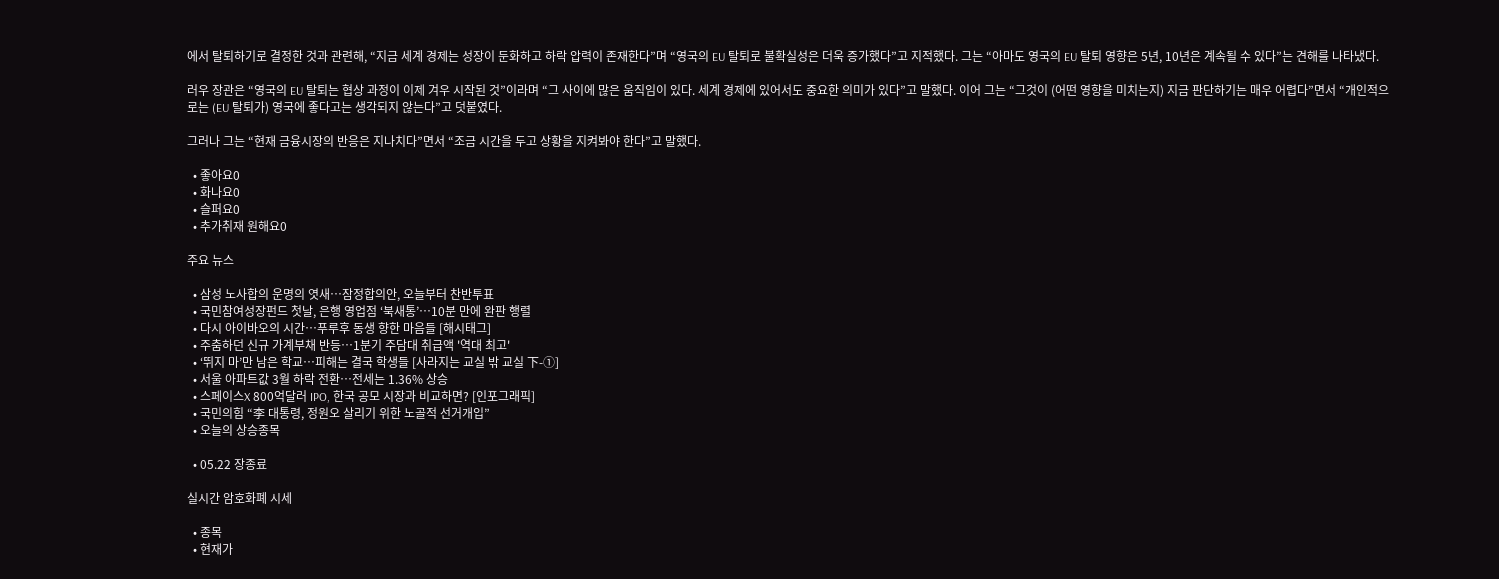에서 탈퇴하기로 결정한 것과 관련해, “지금 세계 경제는 성장이 둔화하고 하락 압력이 존재한다”며 “영국의 EU 탈퇴로 불확실성은 더욱 증가했다”고 지적했다. 그는 “아마도 영국의 EU 탈퇴 영향은 5년, 10년은 계속될 수 있다”는 견해를 나타냈다.

러우 장관은 “영국의 EU 탈퇴는 협상 과정이 이제 겨우 시작된 것”이라며 “그 사이에 많은 움직임이 있다. 세계 경제에 있어서도 중요한 의미가 있다”고 말했다. 이어 그는 “그것이 (어떤 영향을 미치는지) 지금 판단하기는 매우 어렵다”면서 “개인적으로는 (EU 탈퇴가) 영국에 좋다고는 생각되지 않는다”고 덧붙였다.

그러나 그는 “현재 금융시장의 반응은 지나치다”면서 “조금 시간을 두고 상황을 지켜봐야 한다”고 말했다.

  • 좋아요0
  • 화나요0
  • 슬퍼요0
  • 추가취재 원해요0

주요 뉴스

  • 삼성 노사합의 운명의 엿새⋯잠정합의안, 오늘부터 찬반투표
  • 국민참여성장펀드 첫날, 은행 영업점 ‘북새통’⋯10분 만에 완판 행렬
  • 다시 아이바오의 시간…푸루후 동생 향한 마음들 [해시태그]
  • 주춤하던 신규 가계부채 반등⋯1분기 주담대 취급액 '역대 최고'
  • ‘뛰지 마’만 남은 학교…피해는 결국 학생들 [사라지는 교실 밖 교실 下-①]
  • 서울 아파트값 3월 하락 전환⋯전세는 1.36% 상승
  • 스페이스X 800억달러 IPO, 한국 공모 시장과 비교하면? [인포그래픽]
  • 국민의힘 “李 대통령, 정원오 살리기 위한 노골적 선거개입”
  • 오늘의 상승종목

  • 05.22 장종료

실시간 암호화폐 시세

  • 종목
  • 현재가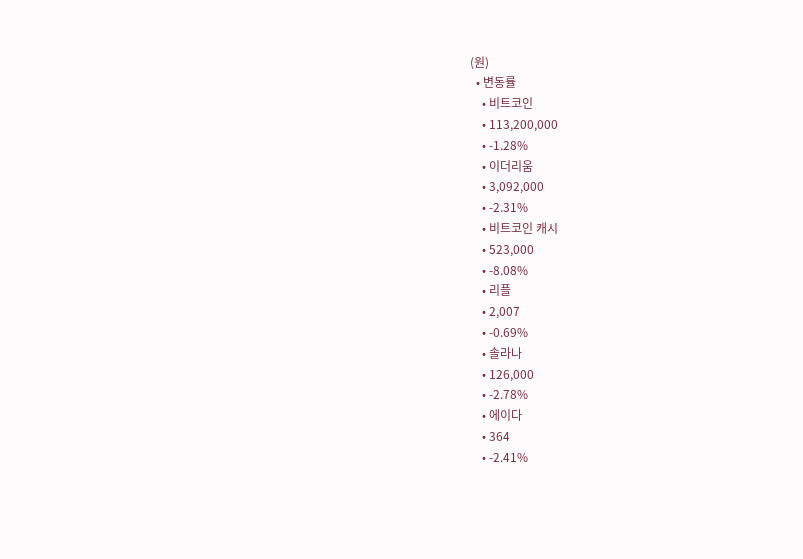(원)
  • 변동률
    • 비트코인
    • 113,200,000
    • -1.28%
    • 이더리움
    • 3,092,000
    • -2.31%
    • 비트코인 캐시
    • 523,000
    • -8.08%
    • 리플
    • 2,007
    • -0.69%
    • 솔라나
    • 126,000
    • -2.78%
    • 에이다
    • 364
    • -2.41%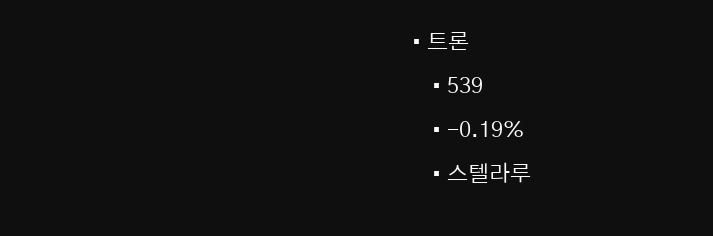• 트론
    • 539
    • -0.19%
    • 스텔라루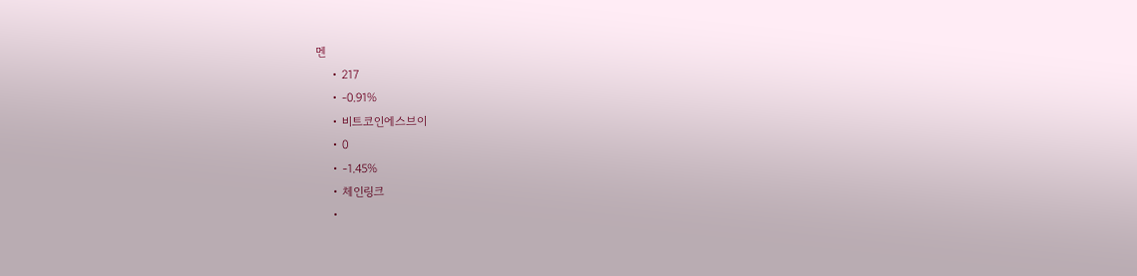멘
    • 217
    • -0.91%
    • 비트코인에스브이
    • 0
    • -1.45%
    • 체인링크
    •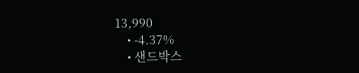13,990
    • -4.37%
    • 샌드박스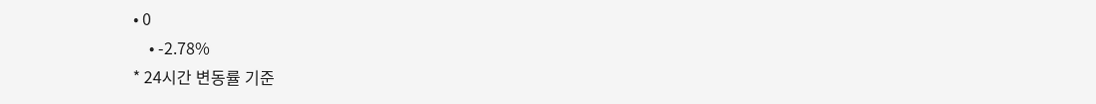• 0
    • -2.78%
* 24시간 변동률 기준